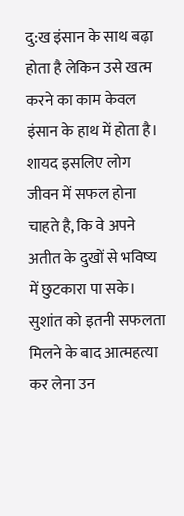दु:ख इंसान के साथ बढ़ा होता है लेकिन उसे खत्म करने का काम केवल इंसान के हाथ में होता है। शायद इसलिए लोग जीवन में सफल होना चाहते है, कि वे अपने अतीत के दुखों से भविष्य में छुटकारा पा सके। सुशांत को इतनी सफलता मिलने के बाद आत्महत्या कर लेना उन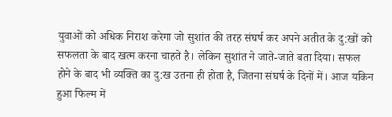युवाओं को अधिक निराश करेगा जो सुशांत की तरह संघर्ष कर अपने अतीत के दु:खों को सफलता के बाद खत्म करना चाहते है। लेकिन सुशांत ने जाते-जाते बता दिया। सफल होने के बाद भी व्यक्ति का दु:ख उतना ही होता है, जितना संघर्ष के दिनों में। आज यकिन हुआ फिल्म में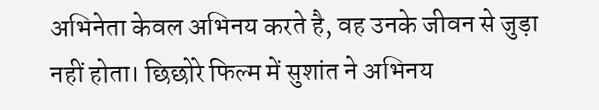अभिनेता केवल अभिनय करते है, वह उनके जीवन से जुड़ा नहीं होता। छिछोरे फिल्म में सुशांत ने अभिनय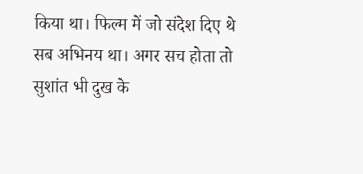किया था। फिल्म में जो संदेश दिए थे सब अभिनय था। अगर सच होता तो सुशांत भी दुख के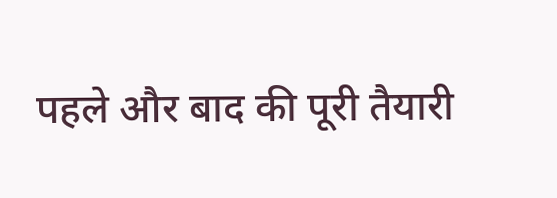पहले और बाद की पूरी तैयारी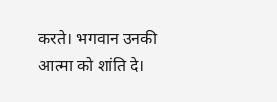करते। भगवान उनकी आत्मा को शांति दे।